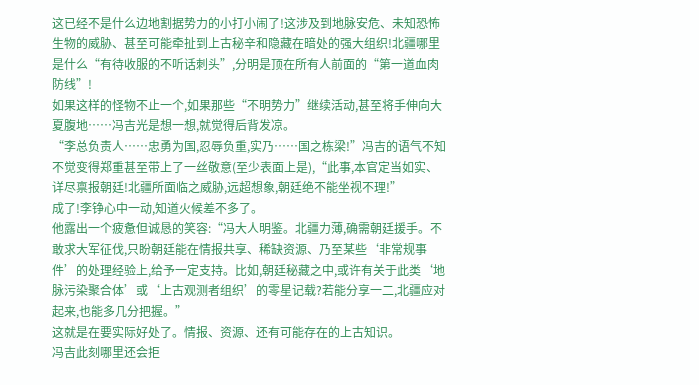这已经不是什么边地割据势力的小打小闹了!这涉及到地脉安危、未知恐怖生物的威胁、甚至可能牵扯到上古秘辛和隐藏在暗处的强大组织!北疆哪里是什么“有待收服的不听话刺头”,分明是顶在所有人前面的“第一道血肉防线”!
如果这样的怪物不止一个,如果那些“不明势力”继续活动,甚至将手伸向大夏腹地……冯吉光是想一想,就觉得后背发凉。
“李总负责人……忠勇为国,忍辱负重,实乃……国之栋梁!”冯吉的语气不知不觉变得郑重甚至带上了一丝敬意(至少表面上是),“此事,本官定当如实、详尽禀报朝廷!北疆所面临之威胁,远超想象,朝廷绝不能坐视不理!”
成了!李铮心中一动,知道火候差不多了。
他露出一个疲惫但诚恳的笑容:“冯大人明鉴。北疆力薄,确需朝廷援手。不敢求大军征伐,只盼朝廷能在情报共享、稀缺资源、乃至某些‘非常规事件’的处理经验上,给予一定支持。比如,朝廷秘藏之中,或许有关于此类‘地脉污染聚合体’或‘上古观测者组织’的零星记载?若能分享一二,北疆应对起来,也能多几分把握。”
这就是在要实际好处了。情报、资源、还有可能存在的上古知识。
冯吉此刻哪里还会拒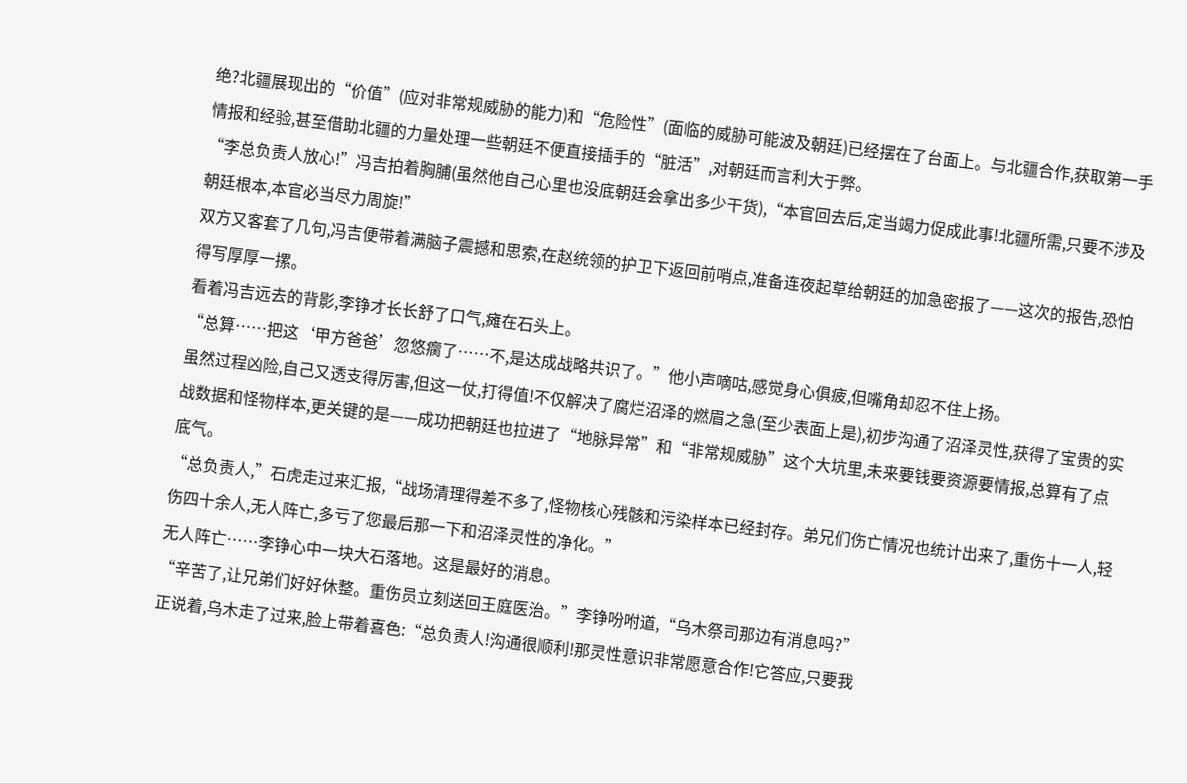绝?北疆展现出的“价值”(应对非常规威胁的能力)和“危险性”(面临的威胁可能波及朝廷)已经摆在了台面上。与北疆合作,获取第一手情报和经验,甚至借助北疆的力量处理一些朝廷不便直接插手的“脏活”,对朝廷而言利大于弊。
“李总负责人放心!”冯吉拍着胸脯(虽然他自己心里也没底朝廷会拿出多少干货),“本官回去后,定当竭力促成此事!北疆所需,只要不涉及朝廷根本,本官必当尽力周旋!”
双方又客套了几句,冯吉便带着满脑子震撼和思索,在赵统领的护卫下返回前哨点,准备连夜起草给朝廷的加急密报了——这次的报告,恐怕得写厚厚一摞。
看着冯吉远去的背影,李铮才长长舒了口气,瘫在石头上。
“总算……把这‘甲方爸爸’忽悠瘸了……不,是达成战略共识了。”他小声嘀咕,感觉身心俱疲,但嘴角却忍不住上扬。
虽然过程凶险,自己又透支得厉害,但这一仗,打得值!不仅解决了腐烂沼泽的燃眉之急(至少表面上是),初步沟通了沼泽灵性,获得了宝贵的实战数据和怪物样本,更关键的是——成功把朝廷也拉进了“地脉异常”和“非常规威胁”这个大坑里,未来要钱要资源要情报,总算有了点底气。
“总负责人,”石虎走过来汇报,“战场清理得差不多了,怪物核心残骸和污染样本已经封存。弟兄们伤亡情况也统计出来了,重伤十一人,轻伤四十余人,无人阵亡,多亏了您最后那一下和沼泽灵性的净化。”
无人阵亡……李铮心中一块大石落地。这是最好的消息。
“辛苦了,让兄弟们好好休整。重伤员立刻送回王庭医治。”李铮吩咐道,“乌木祭司那边有消息吗?”
正说着,乌木走了过来,脸上带着喜色:“总负责人!沟通很顺利!那灵性意识非常愿意合作!它答应,只要我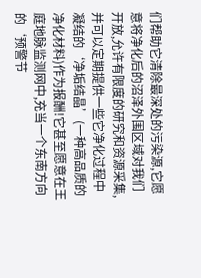们帮助它清除最深处的污染源,它愿意将净化后的沼泽外围区域对我们开放,允许有限度的研究和资源采集,并可以定期提供一些它净化过程中凝结的‘净垢结晶’(一种高品质的净化材料)作为报酬!它甚至愿意在王庭地脉监测网中,充当一个东南方向的‘预警节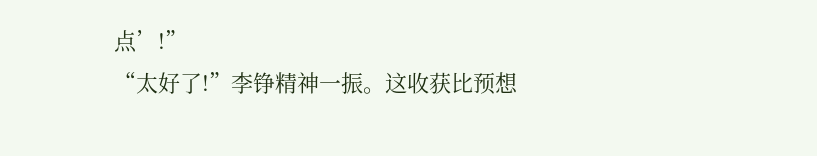点’!”
“太好了!”李铮精神一振。这收获比预想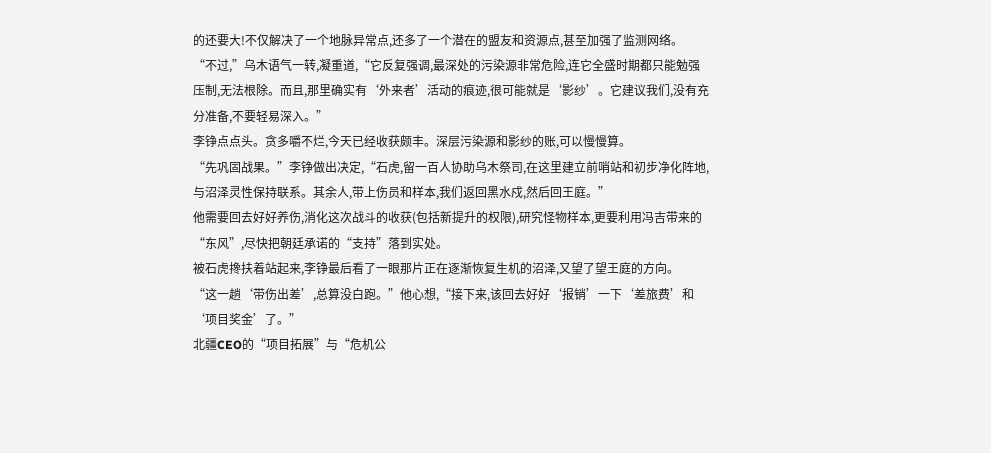的还要大!不仅解决了一个地脉异常点,还多了一个潜在的盟友和资源点,甚至加强了监测网络。
“不过,”乌木语气一转,凝重道,“它反复强调,最深处的污染源非常危险,连它全盛时期都只能勉强压制,无法根除。而且,那里确实有‘外来者’活动的痕迹,很可能就是‘影纱’。它建议我们,没有充分准备,不要轻易深入。”
李铮点点头。贪多嚼不烂,今天已经收获颇丰。深层污染源和影纱的账,可以慢慢算。
“先巩固战果。”李铮做出决定,“石虎,留一百人协助乌木祭司,在这里建立前哨站和初步净化阵地,与沼泽灵性保持联系。其余人,带上伤员和样本,我们返回黑水戍,然后回王庭。”
他需要回去好好养伤,消化这次战斗的收获(包括新提升的权限),研究怪物样本,更要利用冯吉带来的“东风”,尽快把朝廷承诺的“支持”落到实处。
被石虎搀扶着站起来,李铮最后看了一眼那片正在逐渐恢复生机的沼泽,又望了望王庭的方向。
“这一趟‘带伤出差’,总算没白跑。”他心想,“接下来,该回去好好‘报销’一下‘差旅费’和‘项目奖金’了。”
北疆CEO的“项目拓展”与“危机公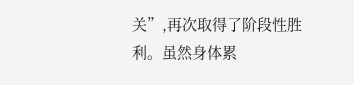关”,再次取得了阶段性胜利。虽然身体累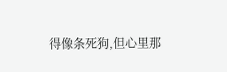得像条死狗,但心里那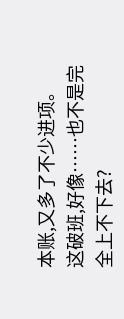本账,又多了不少进项。
这破班,好像……也不是完全上不下去?